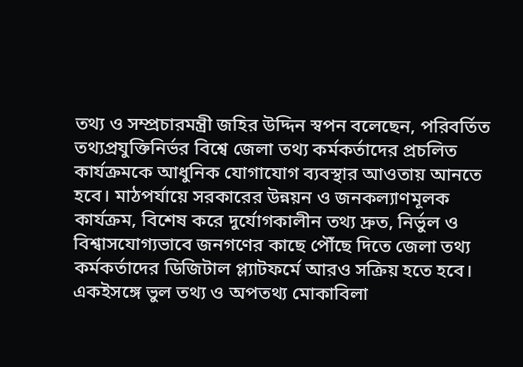তথ্য ও সম্প্রচারমন্ত্রী জহির উদ্দিন স্বপন বলেছেন, পরিবর্তিত তথ্যপ্রযুক্তিনির্ভর বিশ্বে জেলা তথ্য কর্মকর্তাদের প্রচলিত কার্যক্রমকে আধুনিক যোগাযোগ ব্যবস্থার আওতায় আনতে হবে। মাঠপর্যায়ে সরকারের উন্নয়ন ও জনকল্যাণমূলক কার্যক্রম, বিশেষ করে দুর্যোগকালীন তথ্য দ্রুত, নির্ভুল ও বিশ্বাসযোগ্যভাবে জনগণের কাছে পৌঁছে দিতে জেলা তথ্য কর্মকর্তাদের ডিজিটাল প্ল্যাটফর্মে আরও সক্রিয় হতে হবে।
একইসঙ্গে ভুল তথ্য ও অপতথ্য মোকাবিলা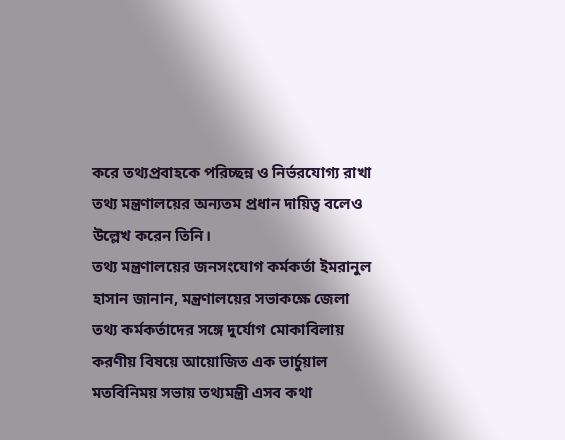করে তথ্যপ্রবাহকে পরিচ্ছন্ন ও নির্ভরযোগ্য রাখা তথ্য মন্ত্রণালয়ের অন্যতম প্রধান দায়িত্ব বলেও উল্লেখ করেন তিনি।
তথ্য মন্ত্রণালয়ের জনসংযোগ কর্মকর্তা ইমরানুল হাসান জানান, মন্ত্রণালয়ের সভাকক্ষে জেলা তথ্য কর্মকর্তাদের সঙ্গে দুর্যোগ মোকাবিলায় করণীয় বিষয়ে আয়োজিত এক ভার্চুয়াল মতবিনিময় সভায় তথ্যমন্ত্রী এসব কথা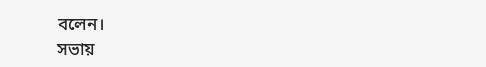বলেন।
সভায়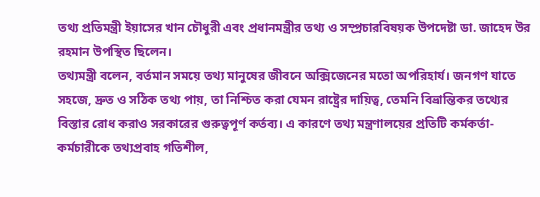তথ্য প্রতিমন্ত্রী ইয়াসের খান চৌধুরী এবং প্রধানমন্ত্রীর তথ্য ও সম্প্রচারবিষয়ক উপদেষ্টা ডা. জাহেদ উর রহমান উপস্থিত ছিলেন।
তথ্যমন্ত্রী বলেন, বর্তমান সময়ে তথ্য মানুষের জীবনে অক্সিজেনের মতো অপরিহার্য। জনগণ যাতে সহজে, দ্রুত ও সঠিক তথ্য পায়, তা নিশ্চিত করা যেমন রাষ্ট্রের দায়িত্ব, তেমনি বিভ্রান্তিকর তথ্যের বিস্তার রোধ করাও সরকারের গুরুত্বপূর্ণ কর্তব্য। এ কারণে তথ্য মন্ত্রণালয়ের প্রতিটি কর্মকর্তা-কর্মচারীকে তথ্যপ্রবাহ গতিশীল,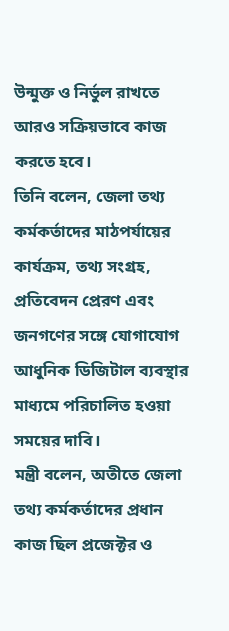উন্মুক্ত ও নির্ভুল রাখতে আরও সক্রিয়ভাবে কাজ করতে হবে।
তিনি বলেন, জেলা তথ্য কর্মকর্তাদের মাঠপর্যায়ের কার্যক্রম, তথ্য সংগ্রহ, প্রতিবেদন প্রেরণ এবং জনগণের সঙ্গে যোগাযোগ আধুনিক ডিজিটাল ব্যবস্থার মাধ্যমে পরিচালিত হওয়া সময়ের দাবি।
মন্ত্রী বলেন, অতীতে জেলা তথ্য কর্মকর্তাদের প্রধান কাজ ছিল প্রজেক্টর ও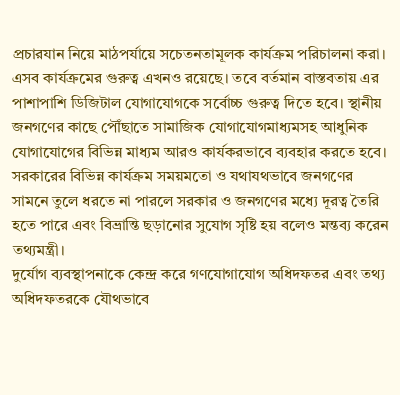প্রচারযান নিয়ে মাঠপর্যায়ে সচেতনতামূলক কার্যক্রম পরিচালনা করা। এসব কার্যক্রমের গুরুত্ব এখনও রয়েছে। তবে বর্তমান বাস্তবতায় এর পাশাপাশি ডিজিটাল যোগাযোগকে সর্বোচ্চ গুরুত্ব দিতে হবে। স্থানীয় জনগণের কাছে পৌঁছাতে সামাজিক যোগাযোগমাধ্যমসহ আধুনিক যোগাযোগের বিভিন্ন মাধ্যম আরও কার্যকরভাবে ব্যবহার করতে হবে।
সরকারের বিভিন্ন কার্যক্রম সময়মতো ও যথাযথভাবে জনগণের সামনে তুলে ধরতে না পারলে সরকার ও জনগণের মধ্যে দূরত্ব তৈরি হতে পারে এবং বিভ্রান্তি ছড়ানোর সুযোগ সৃষ্টি হয় বলেও মন্তব্য করেন তথ্যমন্ত্রী।
দুর্যোগ ব্যবস্থাপনাকে কেন্দ্র করে গণযোগাযোগ অধিদফতর এবং তথ্য অধিদফতরকে যৌথভাবে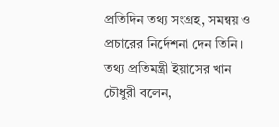প্রতিদিন তথ্য সংগ্রহ, সমন্বয় ও প্রচারের নির্দেশনা দেন তিনি।
তথ্য প্রতিমন্ত্রী ইয়াসের খান চৌধুরী বলেন,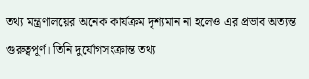তথ্য মন্ত্রণালয়ের অনেক কার্যক্রম দৃশ্যমান না হলেও এর প্রভাব অত্যন্ত গুরুত্বপূর্ণ। তিনি দুর্যোগসংক্রান্ত তথ্য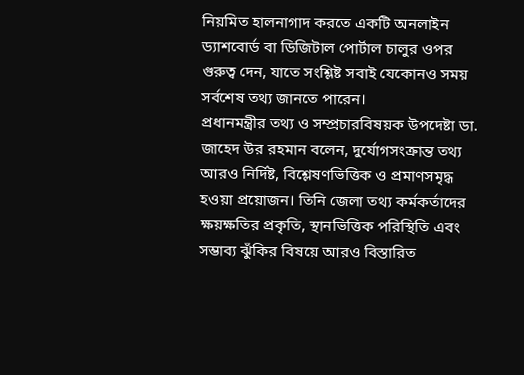নিয়মিত হালনাগাদ করতে একটি অনলাইন ড্যাশবোর্ড বা ডিজিটাল পোর্টাল চালুর ওপর গুরুত্ব দেন, যাতে সংশ্লিষ্ট সবাই যেকোনও সময় সর্বশেষ তথ্য জানতে পারেন।
প্রধানমন্ত্রীর তথ্য ও সম্প্রচারবিষয়ক উপদেষ্টা ডা. জাহেদ উর রহমান বলেন, দুর্যোগসংক্রান্ত তথ্য আরও নির্দিষ্ট, বিশ্লেষণভিত্তিক ও প্রমাণসমৃদ্ধ হওয়া প্রয়োজন। তিনি জেলা তথ্য কর্মকর্তাদের ক্ষয়ক্ষতির প্রকৃতি, স্থানভিত্তিক পরিস্থিতি এবং সম্ভাব্য ঝুঁকির বিষয়ে আরও বিস্তারিত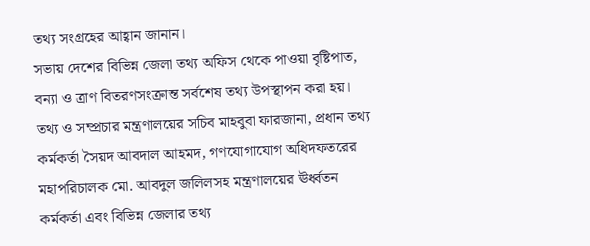তথ্য সংগ্রহের আহ্বান জানান।
সভায় দেশের বিভিন্ন জেলা তথ্য অফিস থেকে পাওয়া বৃষ্টিপাত, বন্যা ও ত্রাণ বিতরণসংক্রান্ত সর্বশেষ তথ্য উপস্থাপন করা হয়।
তথ্য ও সম্প্রচার মন্ত্রণালয়ের সচিব মাহবুবা ফারজানা, প্রধান তথ্য কর্মকর্তা সৈয়দ আবদাল আহমদ, গণযোগাযোগ অধিদফতরের মহাপরিচালক মো. আবদুল জলিলসহ মন্ত্রণালয়ের ঊর্ধ্বতন কর্মকর্তা এবং বিভিন্ন জেলার তথ্য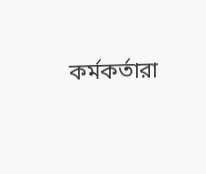কর্মকর্তারা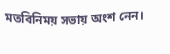মতবিনিময় সভায় অংশ নেন।